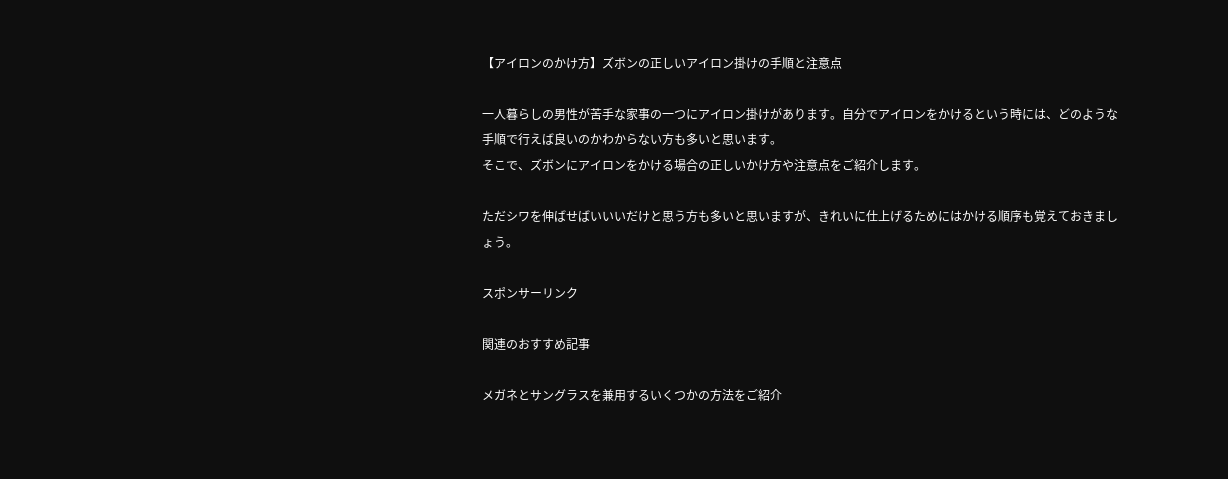【アイロンのかけ方】ズボンの正しいアイロン掛けの手順と注意点

一人暮らしの男性が苦手な家事の一つにアイロン掛けがあります。自分でアイロンをかけるという時には、どのような手順で行えば良いのかわからない方も多いと思います。
そこで、ズボンにアイロンをかける場合の正しいかけ方や注意点をご紹介します。

ただシワを伸ばせばいいいだけと思う方も多いと思いますが、きれいに仕上げるためにはかける順序も覚えておきましょう。

スポンサーリンク

関連のおすすめ記事

メガネとサングラスを兼用するいくつかの方法をご紹介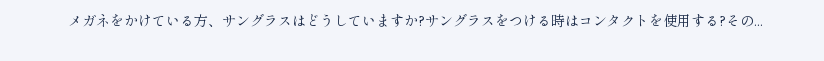メガネをかけている方、サングラスはどうしていますか?サングラスをつける時はコンタクトを使用する?その...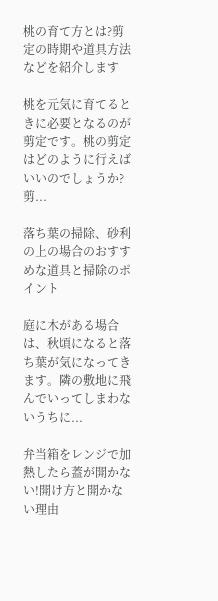桃の育て方とは?剪定の時期や道具方法などを紹介します

桃を元気に育てるときに必要となるのが剪定です。桃の剪定はどのように行えばいいのでしょうか?剪...

落ち葉の掃除、砂利の上の場合のおすすめな道具と掃除のポイント

庭に木がある場合は、秋頃になると落ち葉が気になってきます。隣の敷地に飛んでいってしまわないうちに...

弁当箱をレンジで加熱したら蓋が開かない!開け方と開かない理由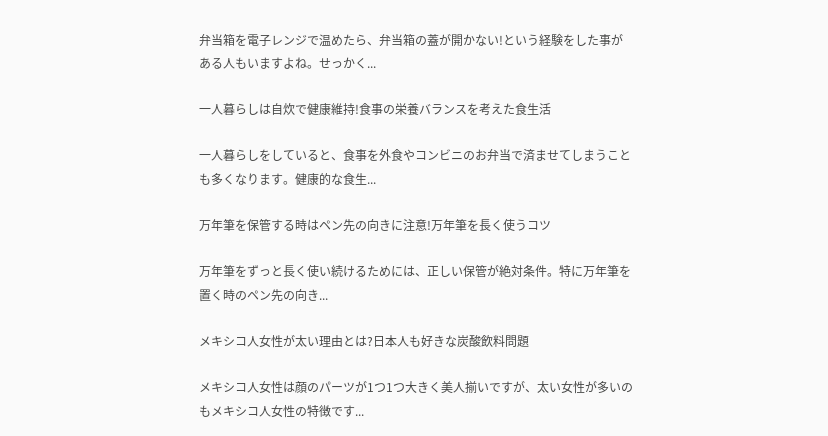弁当箱を電子レンジで温めたら、弁当箱の蓋が開かない!という経験をした事がある人もいますよね。せっかく...

一人暮らしは自炊で健康維持!食事の栄養バランスを考えた食生活

一人暮らしをしていると、食事を外食やコンビニのお弁当で済ませてしまうことも多くなります。健康的な食生...

万年筆を保管する時はペン先の向きに注意!万年筆を長く使うコツ

万年筆をずっと長く使い続けるためには、正しい保管が絶対条件。特に万年筆を置く時のペン先の向き...

メキシコ人女性が太い理由とは?日本人も好きな炭酸飲料問題

メキシコ人女性は顔のパーツが1つ1つ大きく美人揃いですが、太い女性が多いのもメキシコ人女性の特徴です...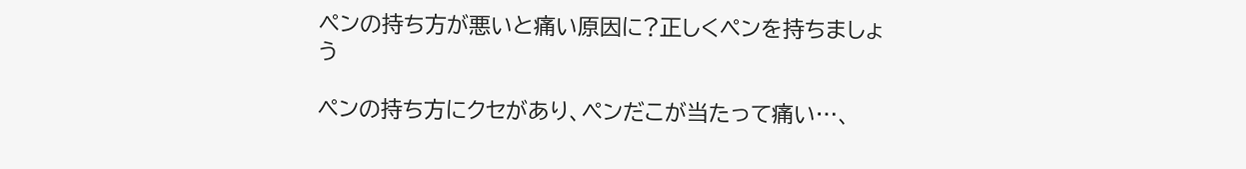ペンの持ち方が悪いと痛い原因に?正しくペンを持ちましょう

ペンの持ち方にクセがあり、ペンだこが当たって痛い…、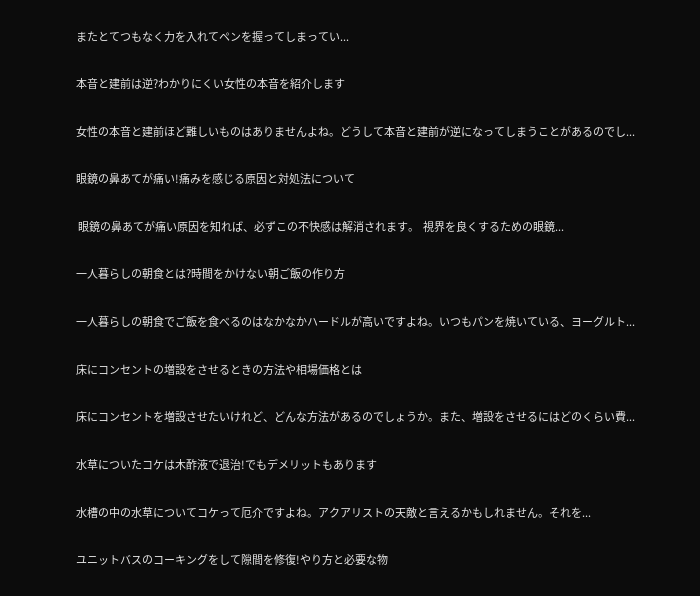またとてつもなく力を入れてペンを握ってしまってい...

本音と建前は逆?わかりにくい女性の本音を紹介します

女性の本音と建前ほど難しいものはありませんよね。どうして本音と建前が逆になってしまうことがあるのでし...

眼鏡の鼻あてが痛い!痛みを感じる原因と対処法について

 眼鏡の鼻あてが痛い原因を知れば、必ずこの不快感は解消されます。  視界を良くするための眼鏡...

一人暮らしの朝食とは?時間をかけない朝ご飯の作り方

一人暮らしの朝食でご飯を食べるのはなかなかハードルが高いですよね。いつもパンを焼いている、ヨーグルト...

床にコンセントの増設をさせるときの方法や相場価格とは

床にコンセントを増設させたいけれど、どんな方法があるのでしょうか。また、増設をさせるにはどのくらい費...

水草についたコケは木酢液で退治!でもデメリットもあります

水槽の中の水草についてコケって厄介ですよね。アクアリストの天敵と言えるかもしれません。それを...

ユニットバスのコーキングをして隙間を修復!やり方と必要な物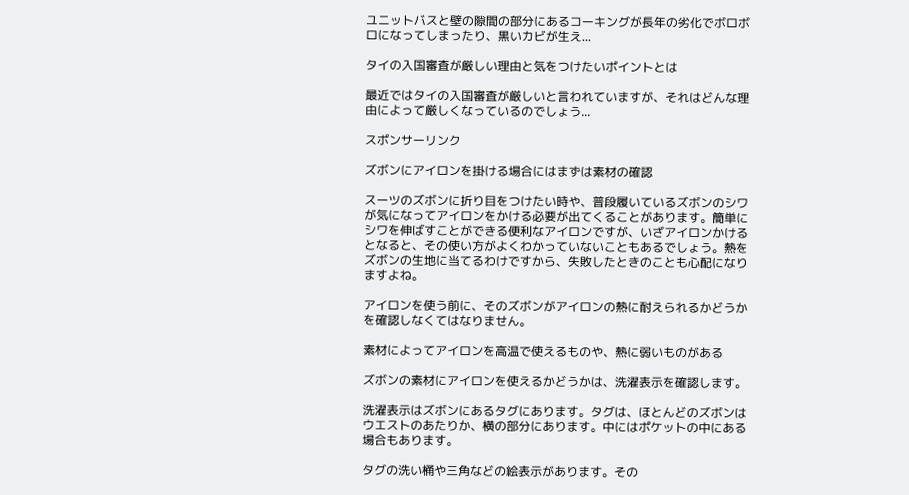ユニットバスと壁の隙間の部分にあるコーキングが長年の劣化でボロボロになってしまったり、黒いカビが生え...

タイの入国審査が厳しい理由と気をつけたいポイントとは

最近ではタイの入国審査が厳しいと言われていますが、それはどんな理由によって厳しくなっているのでしょう...

スポンサーリンク

ズボンにアイロンを掛ける場合にはまずは素材の確認

スーツのズボンに折り目をつけたい時や、普段履いているズボンのシワが気になってアイロンをかける必要が出てくることがあります。簡単にシワを伸ばすことができる便利なアイロンですが、いざアイロンかけるとなると、その使い方がよくわかっていないこともあるでしょう。熱をズボンの生地に当てるわけですから、失敗したときのことも心配になりますよね。

アイロンを使う前に、そのズボンがアイロンの熱に耐えられるかどうかを確認しなくてはなりません。

素材によってアイロンを高温で使えるものや、熱に弱いものがある

ズボンの素材にアイロンを使えるかどうかは、洗濯表示を確認します。

洗濯表示はズボンにあるタグにあります。タグは、ほとんどのズボンはウエストのあたりか、横の部分にあります。中にはポケットの中にある場合もあります。

タグの洗い桶や三角などの絵表示があります。その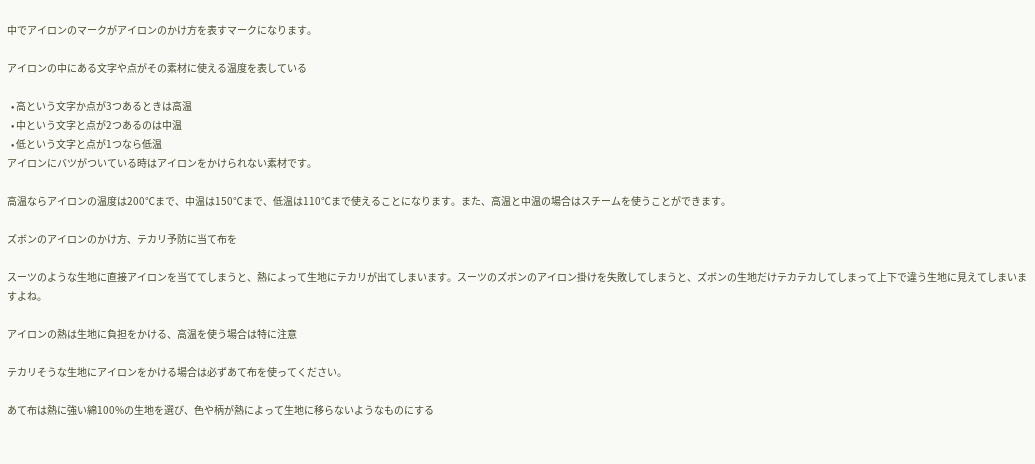中でアイロンのマークがアイロンのかけ方を表すマークになります。

アイロンの中にある文字や点がその素材に使える温度を表している

  • 高という文字か点が3つあるときは高温
  • 中という文字と点が2つあるのは中温
  • 低という文字と点が1つなら低温
アイロンにバツがついている時はアイロンをかけられない素材です。

高温ならアイロンの温度は200℃まで、中温は150℃まで、低温は110℃まで使えることになります。また、高温と中温の場合はスチームを使うことができます。

ズボンのアイロンのかけ方、テカリ予防に当て布を

スーツのような生地に直接アイロンを当ててしまうと、熱によって生地にテカリが出てしまいます。スーツのズボンのアイロン掛けを失敗してしまうと、ズボンの生地だけテカテカしてしまって上下で違う生地に見えてしまいますよね。

アイロンの熱は生地に負担をかける、高温を使う場合は特に注意

テカリそうな生地にアイロンをかける場合は必ずあて布を使ってください。

あて布は熱に強い綿100%の生地を選び、色や柄が熱によって生地に移らないようなものにする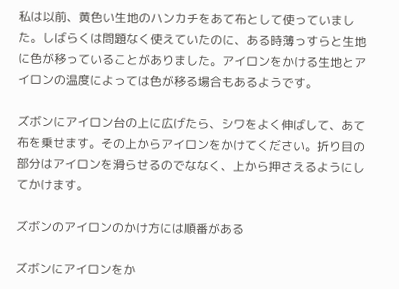私は以前、黄色い生地のハンカチをあて布として使っていました。しばらくは問題なく使えていたのに、ある時薄っすらと生地に色が移っていることがありました。アイロンをかける生地とアイロンの温度によっては色が移る場合もあるようです。

ズボンにアイロン台の上に広げたら、シワをよく伸ばして、あて布を乗せます。その上からアイロンをかけてください。折り目の部分はアイロンを滑らせるのでななく、上から押さえるようにしてかけます。

ズボンのアイロンのかけ方には順番がある

ズボンにアイロンをか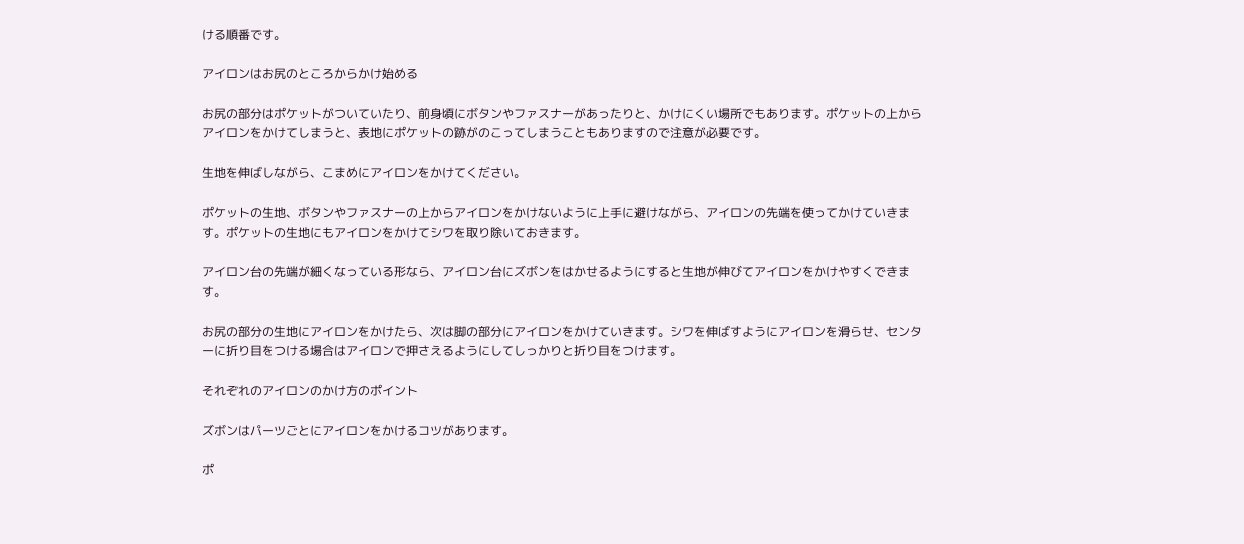ける順番です。

アイロンはお尻のところからかけ始める

お尻の部分はポケットがついていたり、前身頃にボタンやファスナーがあったりと、かけにくい場所でもあります。ポケットの上からアイロンをかけてしまうと、表地にポケットの跡がのこってしまうこともありますので注意が必要です。

生地を伸ばしながら、こまめにアイロンをかけてください。

ポケットの生地、ボタンやファスナーの上からアイロンをかけないように上手に避けながら、アイロンの先端を使ってかけていきます。ポケットの生地にもアイロンをかけてシワを取り除いておきます。

アイロン台の先端が細くなっている形なら、アイロン台にズボンをはかせるようにすると生地が伸びてアイロンをかけやすくできます。

お尻の部分の生地にアイロンをかけたら、次は脚の部分にアイロンをかけていきます。シワを伸ばすようにアイロンを滑らせ、センターに折り目をつける場合はアイロンで押さえるようにしてしっかりと折り目をつけます。

それぞれのアイロンのかけ方のポイント

ズボンはパーツごとにアイロンをかけるコツがあります。

ポ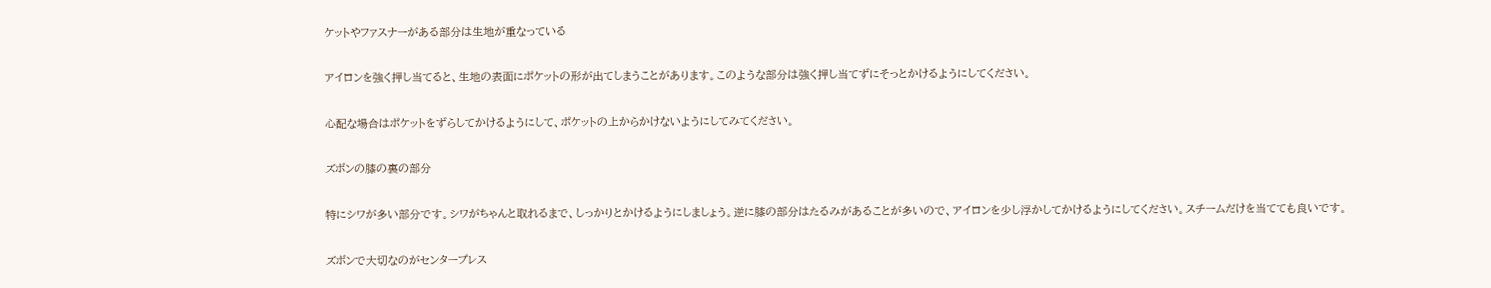ケットやファスナーがある部分は生地が重なっている

アイロンを強く押し当てると、生地の表面にポケットの形が出てしまうことがあります。このような部分は強く押し当てずにそっとかけるようにしてください。

心配な場合はポケットをずらしてかけるようにして、ポケットの上からかけないようにしてみてください。

ズボンの膝の裏の部分

特にシワが多い部分です。シワがちゃんと取れるまで、しっかりとかけるようにしましょう。逆に膝の部分はたるみがあることが多いので、アイロンを少し浮かしてかけるようにしてください。スチームだけを当てても良いです。

ズボンで大切なのがセンタープレス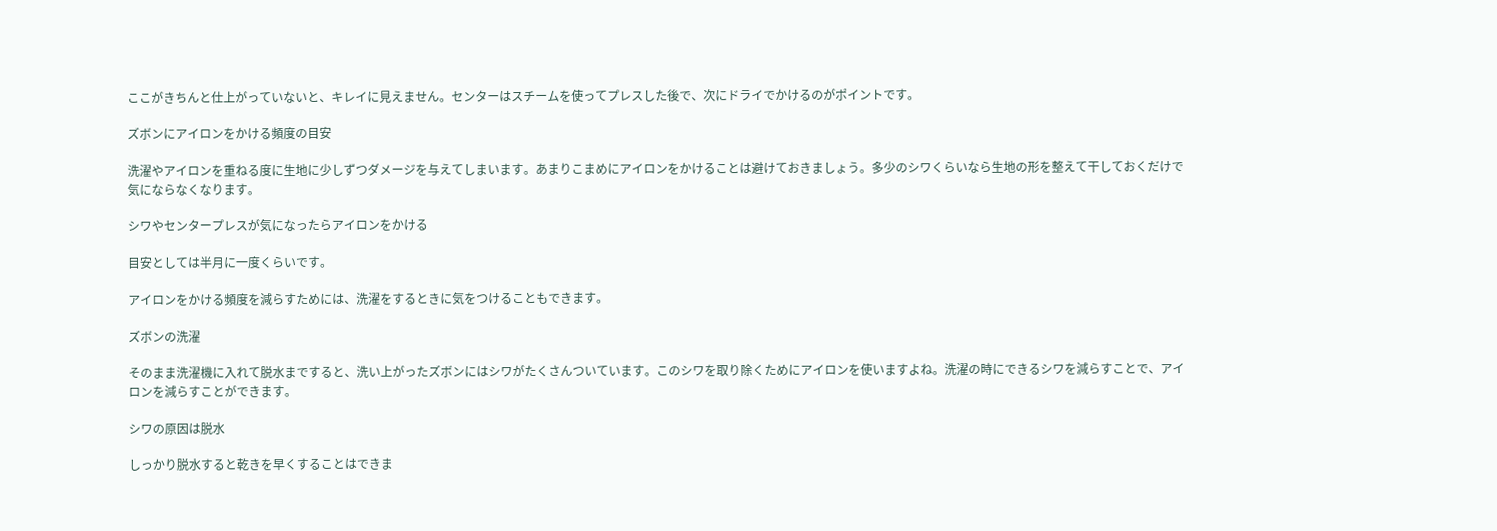ここがきちんと仕上がっていないと、キレイに見えません。センターはスチームを使ってプレスした後で、次にドライでかけるのがポイントです。

ズボンにアイロンをかける頻度の目安

洗濯やアイロンを重ねる度に生地に少しずつダメージを与えてしまいます。あまりこまめにアイロンをかけることは避けておきましょう。多少のシワくらいなら生地の形を整えて干しておくだけで気にならなくなります。

シワやセンタープレスが気になったらアイロンをかける

目安としては半月に一度くらいです。

アイロンをかける頻度を減らすためには、洗濯をするときに気をつけることもできます。

ズボンの洗濯

そのまま洗濯機に入れて脱水まですると、洗い上がったズボンにはシワがたくさんついています。このシワを取り除くためにアイロンを使いますよね。洗濯の時にできるシワを減らすことで、アイロンを減らすことができます。

シワの原因は脱水

しっかり脱水すると乾きを早くすることはできま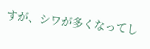すが、シワが多くなってし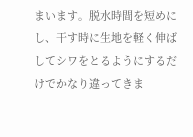まいます。脱水時間を短めにし、干す時に生地を軽く伸ばしてシワをとるようにするだけでかなり違ってきま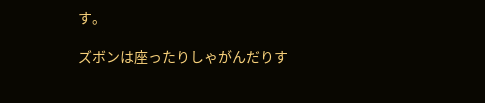す。

ズボンは座ったりしゃがんだりす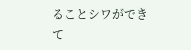ることシワができて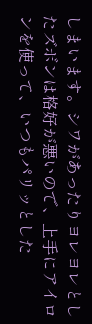しまいます。シワがあったりヨレヨレとしたズボンは格好が悪いので、上手にアイロンを使って、いつもパリッとした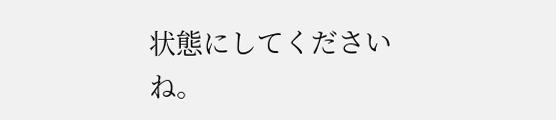状態にしてくださいね。